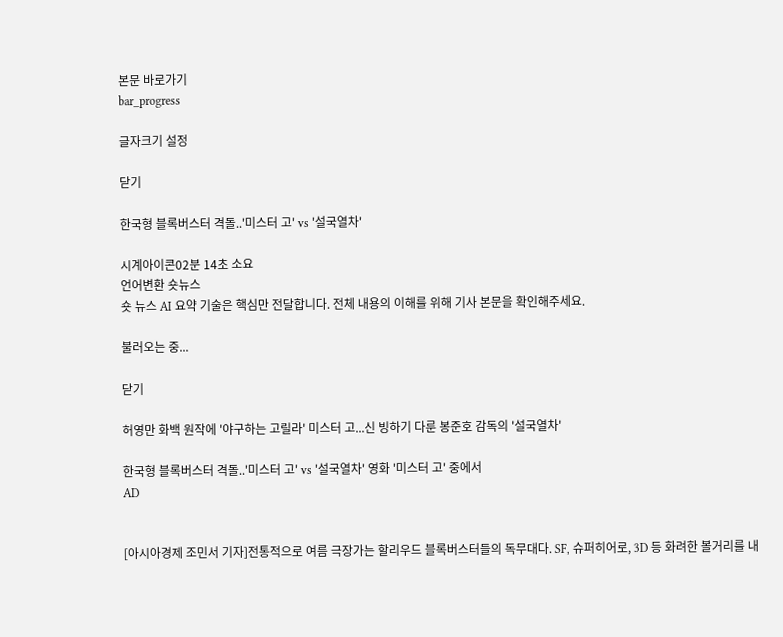본문 바로가기
bar_progress

글자크기 설정

닫기

한국형 블록버스터 격돌..'미스터 고' vs '설국열차'

시계아이콘02분 14초 소요
언어변환 숏뉴스
숏 뉴스 AI 요약 기술은 핵심만 전달합니다. 전체 내용의 이해를 위해 기사 본문을 확인해주세요.

불러오는 중...

닫기

허영만 화백 원작에 '야구하는 고릴라' 미스터 고...신 빙하기 다룬 봉준호 감독의 '설국열차'

한국형 블록버스터 격돌..'미스터 고' vs '설국열차' 영화 '미스터 고' 중에서
AD


[아시아경제 조민서 기자]전통적으로 여름 극장가는 할리우드 블록버스터들의 독무대다. SF, 슈퍼히어로, 3D 등 화려한 볼거리를 내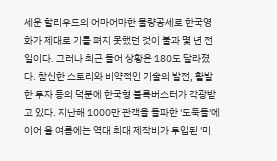세운 할리우드의 어마어마한 물량공세로 한국영화가 제대로 기를 펴지 못했던 것이 불과 몇 년 전 일이다. 그러나 최근 들어 상황은 180도 달라졌다. 참신한 스토리와 비약적인 기술의 발전, 활발한 투자 등의 덕분에 한국형 블록버스터가 각광받고 있다. 지난해 1000만 관객을 돌파한 '도둑들'에 이어 올 여름에는 역대 최대 제작비가 투입된 '미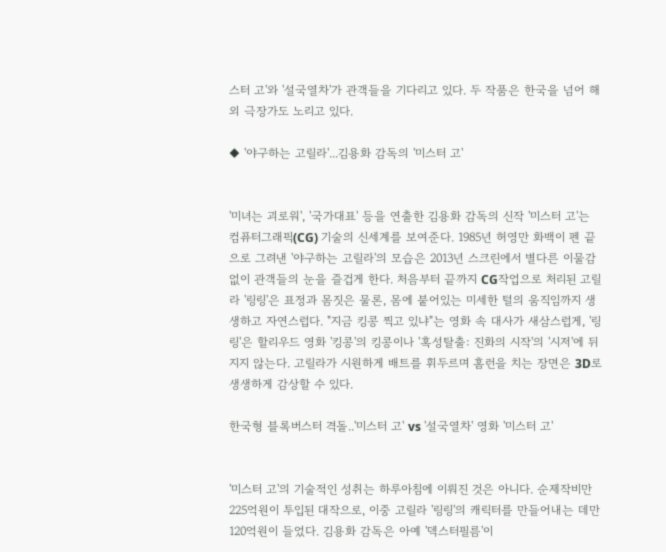스터 고'와 '설국열차'가 관객들을 기다리고 있다. 두 작품은 한국을 넘어 해외 극장가도 노리고 있다.

◆ '야구하는 고릴라'...김용화 감독의 '미스터 고'


'미녀는 괴로워', '국가대표' 등을 연출한 김용화 감독의 신작 '미스터 고'는 컴퓨터그래픽(CG) 기술의 신세계를 보여준다. 1985년 허영만 화백이 펜 끝으로 그려낸 '야구하는 고릴라'의 모습은 2013년 스크린에서 별다른 이물감없이 관객들의 눈을 즐겁게 한다. 처음부터 끝까지 CG작업으로 처리된 고릴라 '링링'은 표정과 몸짓은 물론, 몸에 붙어있는 미세한 털의 움직임까지 생생하고 자연스럽다. "지금 킹콩 찍고 있냐"는 영화 속 대사가 새삼스럽게, '링링'은 할리우드 영화 '킹콩'의 킹콩이나 '혹성탈출: 진화의 시작'의 '시저'에 뒤지지 않는다. 고릴라가 시원하게 배트를 휘두르며 홈런을 치는 장면은 3D로 생생하게 감상할 수 있다.

한국형 블록버스터 격돌..'미스터 고' vs '설국열차' 영화 '미스터 고'


'미스터 고'의 기술적인 성취는 하루아침에 이뤄진 것은 아니다. 순제작비만 225억원이 투입된 대작으로, 이중 고릴라 '링링'의 캐릭터를 만들어내는 데만 120억원이 들었다. 김용화 감독은 아예 '덱스터필름'이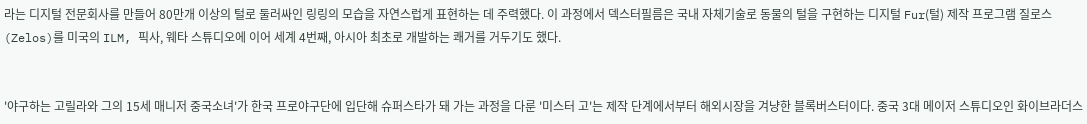라는 디지털 전문회사를 만들어 80만개 이상의 털로 둘러싸인 링링의 모습을 자연스럽게 표현하는 데 주력했다. 이 과정에서 덱스터필름은 국내 자체기술로 동물의 털을 구현하는 디지털 Fur(털) 제작 프로그램 질로스(Zelos)를 미국의 ILM, 픽사, 웨타 스튜디오에 이어 세계 4번째, 아시아 최초로 개발하는 쾌거를 거두기도 했다.


'야구하는 고릴라와 그의 15세 매니저 중국소녀'가 한국 프로야구단에 입단해 슈퍼스타가 돼 가는 과정을 다룬 '미스터 고'는 제작 단계에서부터 해외시장을 겨냥한 블록버스터이다. 중국 3대 메이저 스튜디오인 화이브라더스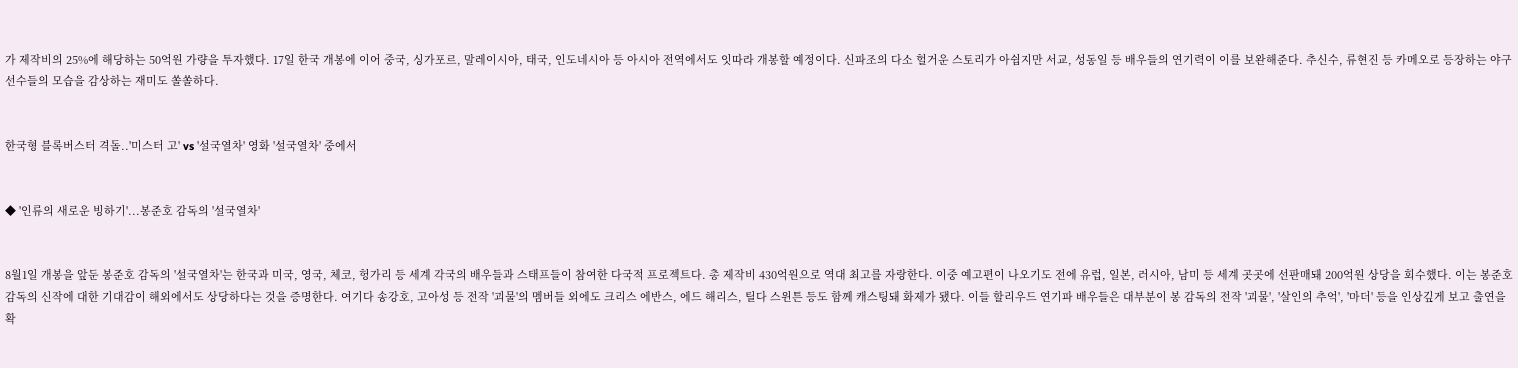가 제작비의 25%에 해당하는 50억원 가량을 투자했다. 17일 한국 개봉에 이어 중국, 싱가포르, 말레이시아, 태국, 인도네시아 등 아시아 전역에서도 잇따라 개봉할 예정이다. 신파조의 다소 헐거운 스토리가 아쉽지만 서교, 성동일 등 배우들의 연기력이 이를 보완해준다. 추신수, 류현진 등 카메오로 등장하는 야구선수들의 모습을 감상하는 재미도 쏠쏠하다.


한국형 블록버스터 격돌..'미스터 고' vs '설국열차' 영화 '설국열차' 중에서


◆ '인류의 새로운 빙하기'...봉준호 감독의 '설국열차'


8월1일 개봉을 앞둔 봉준호 감독의 '설국열차'는 한국과 미국, 영국, 체코, 헝가리 등 세계 각국의 배우들과 스태프들이 참여한 다국적 프로젝트다. 총 제작비 430억원으로 역대 최고를 자랑한다. 이중 예고편이 나오기도 전에 유럽, 일본, 러시아, 남미 등 세계 곳곳에 선판매돼 200억원 상당을 회수했다. 이는 봉준호 감독의 신작에 대한 기대감이 해외에서도 상당하다는 것을 증명한다. 여기다 송강호, 고아성 등 전작 '괴물'의 멤버들 외에도 크리스 에반스, 에드 해리스, 틸다 스윈튼 등도 함께 캐스팅돼 화제가 됐다. 이들 할리우드 연기파 배우들은 대부분이 봉 감독의 전작 '괴물', '살인의 추억', '마더' 등을 인상깊게 보고 출연을 확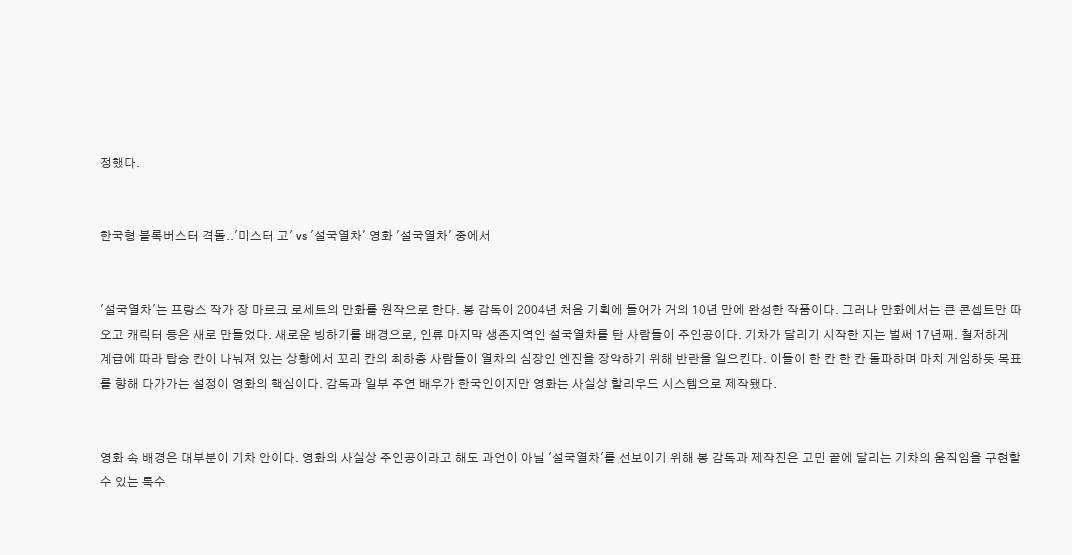정했다.


한국형 블록버스터 격돌..'미스터 고' vs '설국열차' 영화 '설국열차' 중에서


'설국열차'는 프랑스 작가 장 마르크 로세트의 만화를 원작으로 한다. 봉 감독이 2004년 처음 기획에 들어가 거의 10년 만에 완성한 작품이다. 그러나 만화에서는 큰 콘셉트만 따오고 캐릭터 등은 새로 만들었다. 새로운 빙하기를 배경으로, 인류 마지막 생존지역인 설국열차를 탄 사람들이 주인공이다. 기차가 달리기 시작한 지는 벌써 17년째. 철저하게 계급에 따라 탑승 칸이 나눠져 있는 상황에서 꼬리 칸의 최하층 사람들이 열차의 심장인 엔진을 장악하기 위해 반란을 일으킨다. 이들이 한 칸 한 칸 돌파하며 마치 게임하듯 목표를 향해 다가가는 설정이 영화의 핵심이다. 감독과 일부 주연 배우가 한국인이지만 영화는 사실상 할리우드 시스템으로 제작됐다.


영화 속 배경은 대부분이 기차 안이다. 영화의 사실상 주인공이라고 해도 과언이 아닐 '설국열차'를 선보이기 위해 봉 감독과 제작진은 고민 끝에 달리는 기차의 움직임을 구현할 수 있는 특수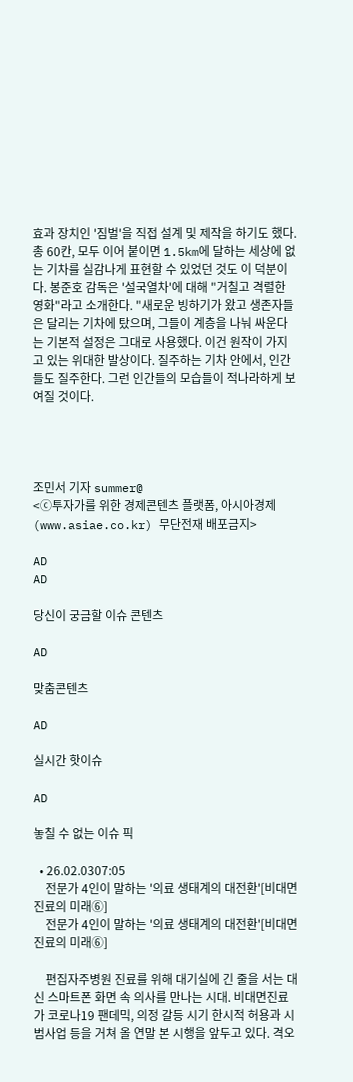효과 장치인 '짐벌'을 직접 설계 및 제작을 하기도 했다. 총 60칸, 모두 이어 붙이면 1.5km에 달하는 세상에 없는 기차를 실감나게 표현할 수 있었던 것도 이 덕분이다. 봉준호 감독은 '설국열차'에 대해 "거칠고 격렬한 영화"라고 소개한다. "새로운 빙하기가 왔고 생존자들은 달리는 기차에 탔으며, 그들이 계층을 나눠 싸운다는 기본적 설정은 그대로 사용했다. 이건 원작이 가지고 있는 위대한 발상이다. 질주하는 기차 안에서, 인간들도 질주한다. 그런 인간들의 모습들이 적나라하게 보여질 것이다.




조민서 기자 summer@
<ⓒ투자가를 위한 경제콘텐츠 플랫폼, 아시아경제(www.asiae.co.kr) 무단전재 배포금지>

AD
AD

당신이 궁금할 이슈 콘텐츠

AD

맞춤콘텐츠

AD

실시간 핫이슈

AD

놓칠 수 없는 이슈 픽

  • 26.02.0307:05
    전문가 4인이 말하는 '의료 생태계의 대전환'[비대면진료의 미래⑥]
    전문가 4인이 말하는 '의료 생태계의 대전환'[비대면진료의 미래⑥]

    편집자주병원 진료를 위해 대기실에 긴 줄을 서는 대신 스마트폰 화면 속 의사를 만나는 시대. 비대면진료가 코로나19 팬데믹, 의정 갈등 시기 한시적 허용과 시범사업 등을 거쳐 올 연말 본 시행을 앞두고 있다. 격오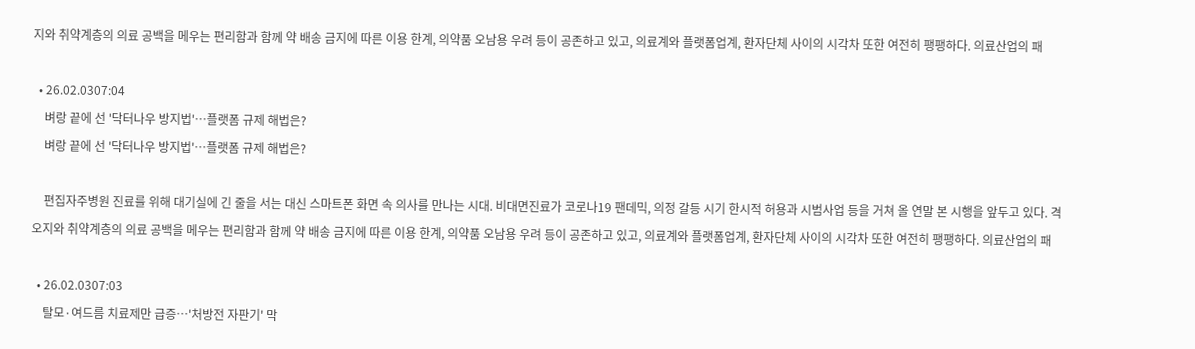지와 취약계층의 의료 공백을 메우는 편리함과 함께 약 배송 금지에 따른 이용 한계, 의약품 오남용 우려 등이 공존하고 있고, 의료계와 플랫폼업계, 환자단체 사이의 시각차 또한 여전히 팽팽하다. 의료산업의 패

  • 26.02.0307:04
    벼랑 끝에 선 '닥터나우 방지법'…플랫폼 규제 해법은?
    벼랑 끝에 선 '닥터나우 방지법'…플랫폼 규제 해법은?

    편집자주병원 진료를 위해 대기실에 긴 줄을 서는 대신 스마트폰 화면 속 의사를 만나는 시대. 비대면진료가 코로나19 팬데믹, 의정 갈등 시기 한시적 허용과 시범사업 등을 거쳐 올 연말 본 시행을 앞두고 있다. 격오지와 취약계층의 의료 공백을 메우는 편리함과 함께 약 배송 금지에 따른 이용 한계, 의약품 오남용 우려 등이 공존하고 있고, 의료계와 플랫폼업계, 환자단체 사이의 시각차 또한 여전히 팽팽하다. 의료산업의 패

  • 26.02.0307:03
    탈모·여드름 치료제만 급증…'처방전 자판기' 막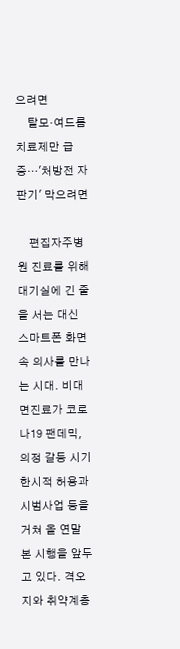으려면
    탈모·여드름 치료제만 급증…'처방전 자판기' 막으려면

    편집자주병원 진료를 위해 대기실에 긴 줄을 서는 대신 스마트폰 화면 속 의사를 만나는 시대. 비대면진료가 코로나19 팬데믹, 의정 갈등 시기 한시적 허용과 시범사업 등을 거쳐 올 연말 본 시행을 앞두고 있다. 격오지와 취약계층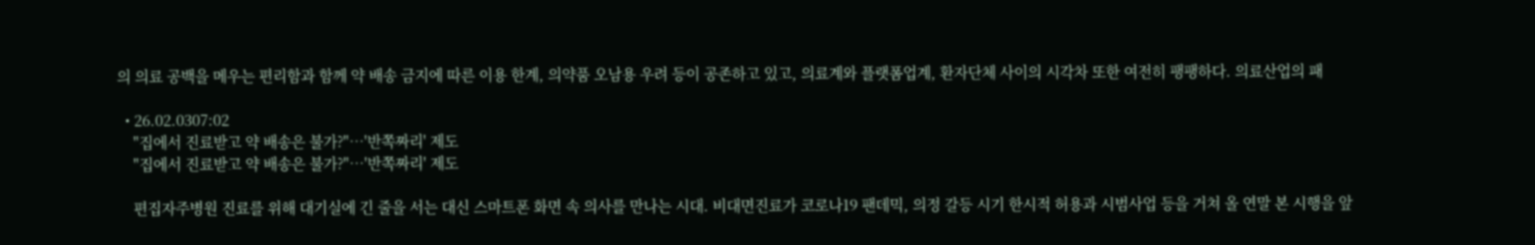의 의료 공백을 메우는 편리함과 함께 약 배송 금지에 따른 이용 한계, 의약품 오남용 우려 등이 공존하고 있고, 의료계와 플랫폼업계, 환자단체 사이의 시각차 또한 여전히 팽팽하다. 의료산업의 패

  • 26.02.0307:02
    "집에서 진료받고 약 배송은 불가?"…'반쪽짜리' 제도
    "집에서 진료받고 약 배송은 불가?"…'반쪽짜리' 제도

    편집자주병원 진료를 위해 대기실에 긴 줄을 서는 대신 스마트폰 화면 속 의사를 만나는 시대. 비대면진료가 코로나19 팬데믹, 의정 갈등 시기 한시적 허용과 시범사업 등을 거쳐 올 연말 본 시행을 앞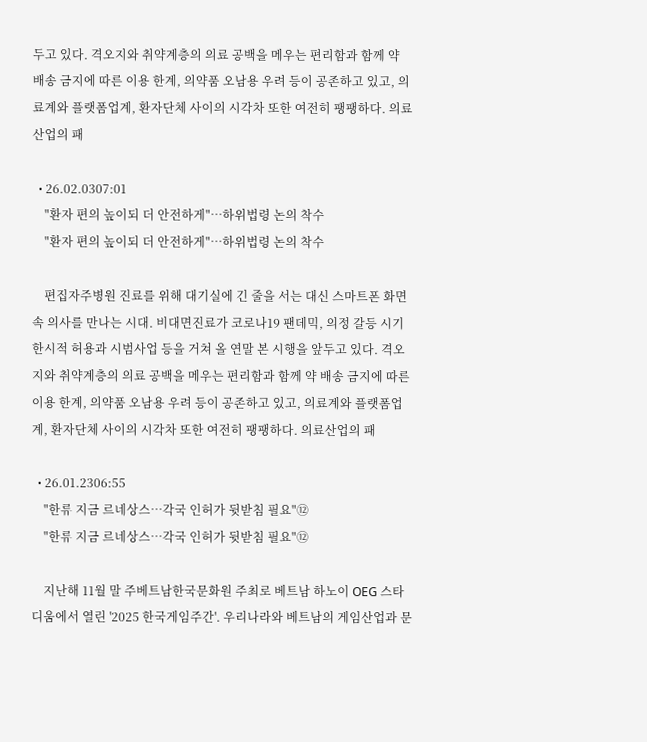두고 있다. 격오지와 취약계층의 의료 공백을 메우는 편리함과 함께 약 배송 금지에 따른 이용 한계, 의약품 오남용 우려 등이 공존하고 있고, 의료계와 플랫폼업계, 환자단체 사이의 시각차 또한 여전히 팽팽하다. 의료산업의 패

  • 26.02.0307:01
    "환자 편의 높이되 더 안전하게"…하위법령 논의 착수
    "환자 편의 높이되 더 안전하게"…하위법령 논의 착수

    편집자주병원 진료를 위해 대기실에 긴 줄을 서는 대신 스마트폰 화면 속 의사를 만나는 시대. 비대면진료가 코로나19 팬데믹, 의정 갈등 시기 한시적 허용과 시범사업 등을 거쳐 올 연말 본 시행을 앞두고 있다. 격오지와 취약계층의 의료 공백을 메우는 편리함과 함께 약 배송 금지에 따른 이용 한계, 의약품 오남용 우려 등이 공존하고 있고, 의료계와 플랫폼업계, 환자단체 사이의 시각차 또한 여전히 팽팽하다. 의료산업의 패

  • 26.01.2306:55
    "한류 지금 르네상스…각국 인허가 뒷받침 필요"⑫
    "한류 지금 르네상스…각국 인허가 뒷받침 필요"⑫

    지난해 11월 말 주베트남한국문화원 주최로 베트남 하노이 OEG 스타디움에서 열린 '2025 한국게임주간'. 우리나라와 베트남의 게임산업과 문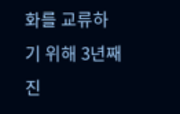화를 교류하기 위해 3년째 진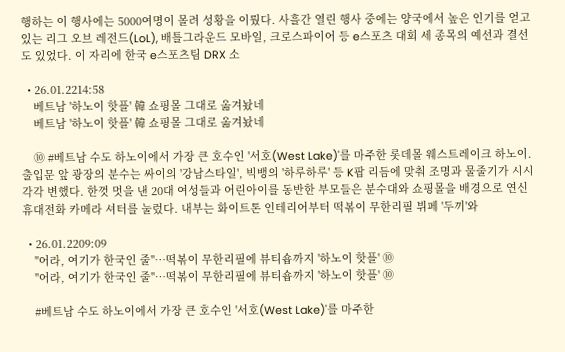행하는 이 행사에는 5000여명이 몰려 성황을 이뤘다. 사흘간 열린 행사 중에는 양국에서 높은 인기를 얻고 있는 리그 오브 레전드(LoL), 배틀그라운드 모바일, 크로스파이어 등 e스포츠 대회 세 종목의 예선과 결선도 있었다. 이 자리에 한국 e스포츠팀 DRX 소

  • 26.01.2214:58
    베트남 '하노이 핫플' 韓 쇼핑몰 그대로 옮겨놨네
    베트남 '하노이 핫플' 韓 쇼핑몰 그대로 옮겨놨네

    ⑩ #베트남 수도 하노이에서 가장 큰 호수인 '서호(West Lake)'를 마주한 롯데몰 웨스트레이크 하노이. 출입문 앞 광장의 분수는 싸이의 '강남스타일', 빅뱅의 '하루하루' 등 K팝 리듬에 맞춰 조명과 물줄기가 시시각각 변했다. 한껏 멋을 낸 20대 여성들과 어린아이를 동반한 부모들은 분수대와 쇼핑몰을 배경으로 연신 휴대전화 카메라 셔터를 눌렀다. 내부는 화이트톤 인테리어부터 떡볶이 무한리필 뷔페 '두끼'와

  • 26.01.2209:09
    "어라, 여기가 한국인 줄"…떡볶이 무한리필에 뷰티숍까지 '하노이 핫플' ⑩
    "어라, 여기가 한국인 줄"…떡볶이 무한리필에 뷰티숍까지 '하노이 핫플' ⑩

    #베트남 수도 하노이에서 가장 큰 호수인 '서호(West Lake)'를 마주한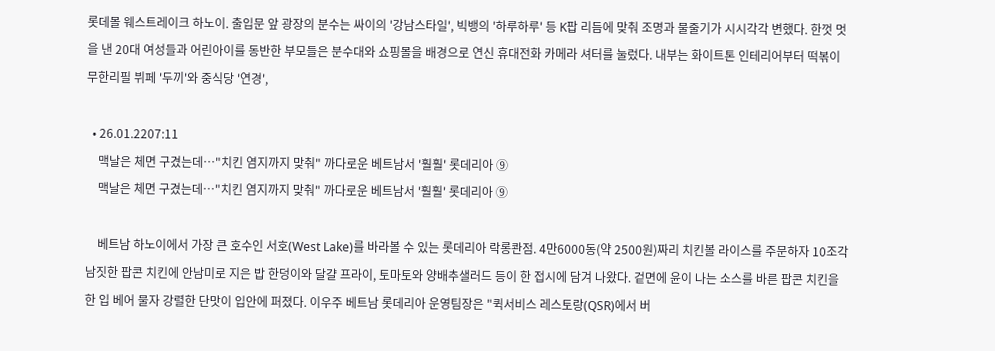롯데몰 웨스트레이크 하노이. 출입문 앞 광장의 분수는 싸이의 '강남스타일', 빅뱅의 '하루하루' 등 K팝 리듬에 맞춰 조명과 물줄기가 시시각각 변했다. 한껏 멋을 낸 20대 여성들과 어린아이를 동반한 부모들은 분수대와 쇼핑몰을 배경으로 연신 휴대전화 카메라 셔터를 눌렀다. 내부는 화이트톤 인테리어부터 떡볶이 무한리필 뷔페 '두끼'와 중식당 '연경',

  • 26.01.2207:11
    맥날은 체면 구겼는데…"치킨 염지까지 맞춰" 까다로운 베트남서 '훨훨' 롯데리아 ⑨
    맥날은 체면 구겼는데…"치킨 염지까지 맞춰" 까다로운 베트남서 '훨훨' 롯데리아 ⑨

    베트남 하노이에서 가장 큰 호수인 서호(West Lake)를 바라볼 수 있는 롯데리아 락롱콴점. 4만6000동(약 2500원)짜리 치킨볼 라이스를 주문하자 10조각 남짓한 팝콘 치킨에 안남미로 지은 밥 한덩이와 달걀 프라이, 토마토와 양배추샐러드 등이 한 접시에 담겨 나왔다. 겉면에 윤이 나는 소스를 바른 팝콘 치킨을 한 입 베어 물자 강렬한 단맛이 입안에 퍼졌다. 이우주 베트남 롯데리아 운영팀장은 "퀵서비스 레스토랑(QSR)에서 버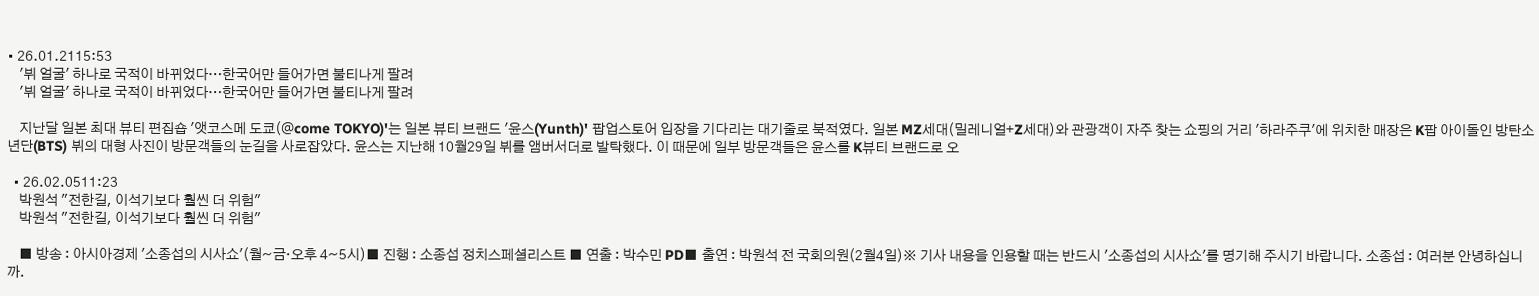• 26.01.2115:53
    '뷔 얼굴' 하나로 국적이 바뀌었다…한국어만 들어가면 불티나게 팔려
    '뷔 얼굴' 하나로 국적이 바뀌었다…한국어만 들어가면 불티나게 팔려

    지난달 일본 최대 뷰티 편집숍 '앳코스메 도쿄(@come TOKYO)'는 일본 뷰티 브랜드 '윤스(Yunth)' 팝업스토어 입장을 기다리는 대기줄로 북적였다. 일본 MZ세대(밀레니얼+Z세대)와 관광객이 자주 찾는 쇼핑의 거리 '하라주쿠'에 위치한 매장은 K팝 아이돌인 방탄소년단(BTS) 뷔의 대형 사진이 방문객들의 눈길을 사로잡았다. 윤스는 지난해 10월29일 뷔를 앰버서더로 발탁했다. 이 때문에 일부 방문객들은 윤스를 K뷰티 브랜드로 오

  • 26.02.0511:23
    박원석 "전한길, 이석기보다 훨씬 더 위험"
    박원석 "전한길, 이석기보다 훨씬 더 위험"

    ■ 방송 : 아시아경제 '소종섭의 시사쇼'(월~금·오후 4~5시)■ 진행 : 소종섭 정치스페셜리스트 ■ 연출 : 박수민 PD■ 출연 : 박원석 전 국회의원(2월4일)※ 기사 내용을 인용할 때는 반드시 '소종섭의 시사쇼'를 명기해 주시기 바랍니다. 소종섭 : 여러분 안녕하십니까.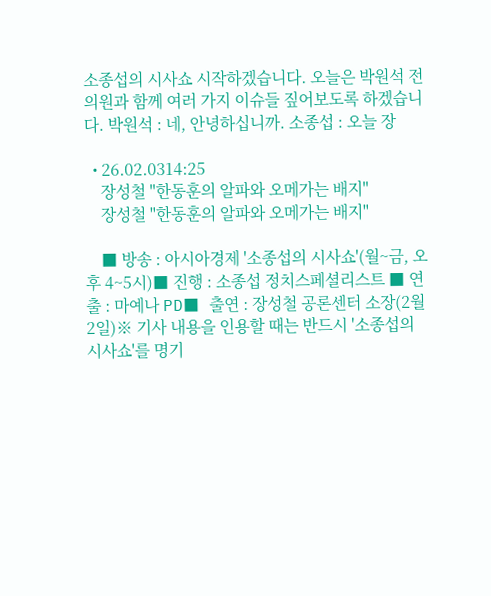소종섭의 시사쇼 시작하겠습니다. 오늘은 박원석 전 의원과 함께 여러 가지 이슈들 짚어보도록 하겠습니다. 박원석 : 네, 안녕하십니까. 소종섭 : 오늘 장

  • 26.02.0314:25
    장성철 "한동훈의 알파와 오메가는 배지"
    장성철 "한동훈의 알파와 오메가는 배지"

    ■ 방송 : 아시아경제 '소종섭의 시사쇼'(월~금, 오후 4~5시)■ 진행 : 소종섭 정치스페셜리스트 ■ 연출 : 마예나 PD■ 출연 : 장성철 공론센터 소장(2월 2일)※ 기사 내용을 인용할 때는 반드시 '소종섭의 시사쇼'를 명기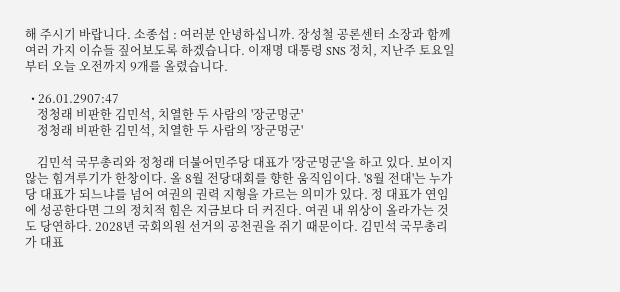해 주시기 바랍니다. 소종섭 : 여러분 안녕하십니까. 장성철 공론센터 소장과 함께 여러 가지 이슈들 짚어보도록 하겠습니다. 이재명 대통령 SNS 정치, 지난주 토요일부터 오늘 오전까지 9개를 올렸습니다.

  • 26.01.2907:47
    정청래 비판한 김민석, 치열한 두 사람의 '장군멍군'
    정청래 비판한 김민석, 치열한 두 사람의 '장군멍군'

    김민석 국무총리와 정청래 더불어민주당 대표가 '장군멍군'을 하고 있다. 보이지 않는 힘겨루기가 한창이다. 올 8월 전당대회를 향한 움직임이다. '8월 전대'는 누가 당 대표가 되느냐를 넘어 여권의 권력 지형을 가르는 의미가 있다. 정 대표가 연임에 성공한다면 그의 정치적 힘은 지금보다 더 커진다. 여권 내 위상이 올라가는 것도 당연하다. 2028년 국회의원 선거의 공천권을 쥐기 때문이다. 김민석 국무총리가 대표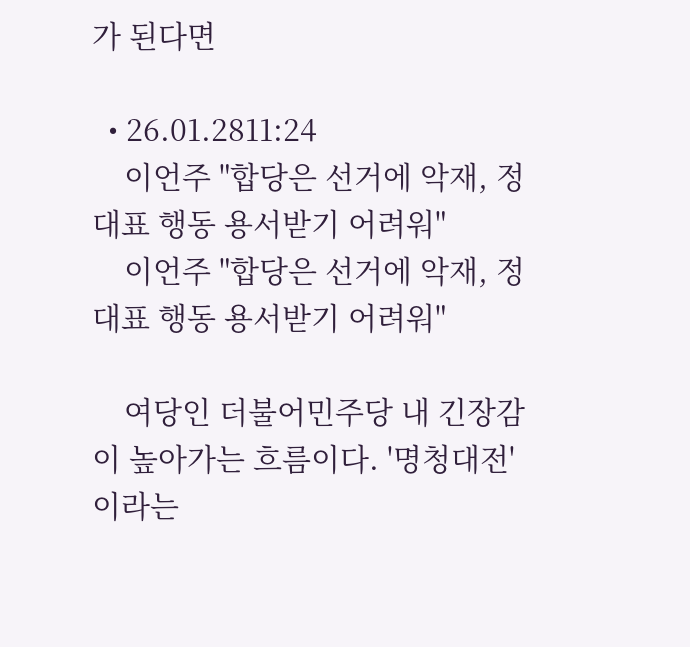가 된다면

  • 26.01.2811:24
    이언주 "합당은 선거에 악재, 정 대표 행동 용서받기 어려워"
    이언주 "합당은 선거에 악재, 정 대표 행동 용서받기 어려워"

    여당인 더불어민주당 내 긴장감이 높아가는 흐름이다. '명청대전'이라는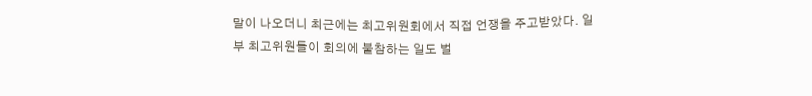말이 나오더니 최근에는 최고위원회에서 직접 언쟁을 주고받았다. 일부 최고위원들이 회의에 불참하는 일도 벌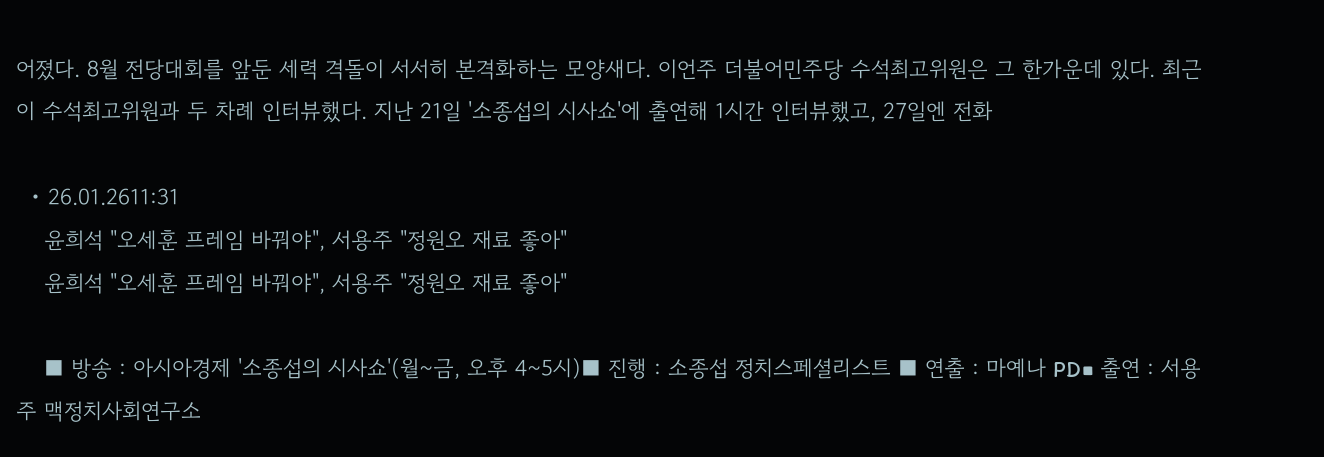어졌다. 8월 전당대회를 앞둔 세력 격돌이 서서히 본격화하는 모양새다. 이언주 더불어민주당 수석최고위원은 그 한가운데 있다. 최근 이 수석최고위원과 두 차례 인터뷰했다. 지난 21일 '소종섭의 시사쇼'에 출연해 1시간 인터뷰했고, 27일엔 전화

  • 26.01.2611:31
    윤희석 "오세훈 프레임 바꿔야", 서용주 "정원오 재료 좋아"
    윤희석 "오세훈 프레임 바꿔야", 서용주 "정원오 재료 좋아"

    ■ 방송 : 아시아경제 '소종섭의 시사쇼'(월~금, 오후 4~5시)■ 진행 : 소종섭 정치스페셜리스트 ■ 연출 : 마예나 PD■ 출연 : 서용주 맥정치사회연구소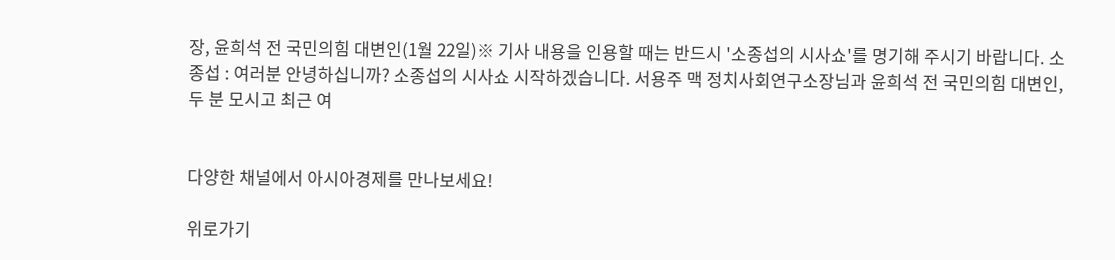장, 윤희석 전 국민의힘 대변인(1월 22일)※ 기사 내용을 인용할 때는 반드시 '소종섭의 시사쇼'를 명기해 주시기 바랍니다. 소종섭 : 여러분 안녕하십니까? 소종섭의 시사쇼 시작하겠습니다. 서용주 맥 정치사회연구소장님과 윤희석 전 국민의힘 대변인, 두 분 모시고 최근 여


다양한 채널에서 아시아경제를 만나보세요!

위로가기